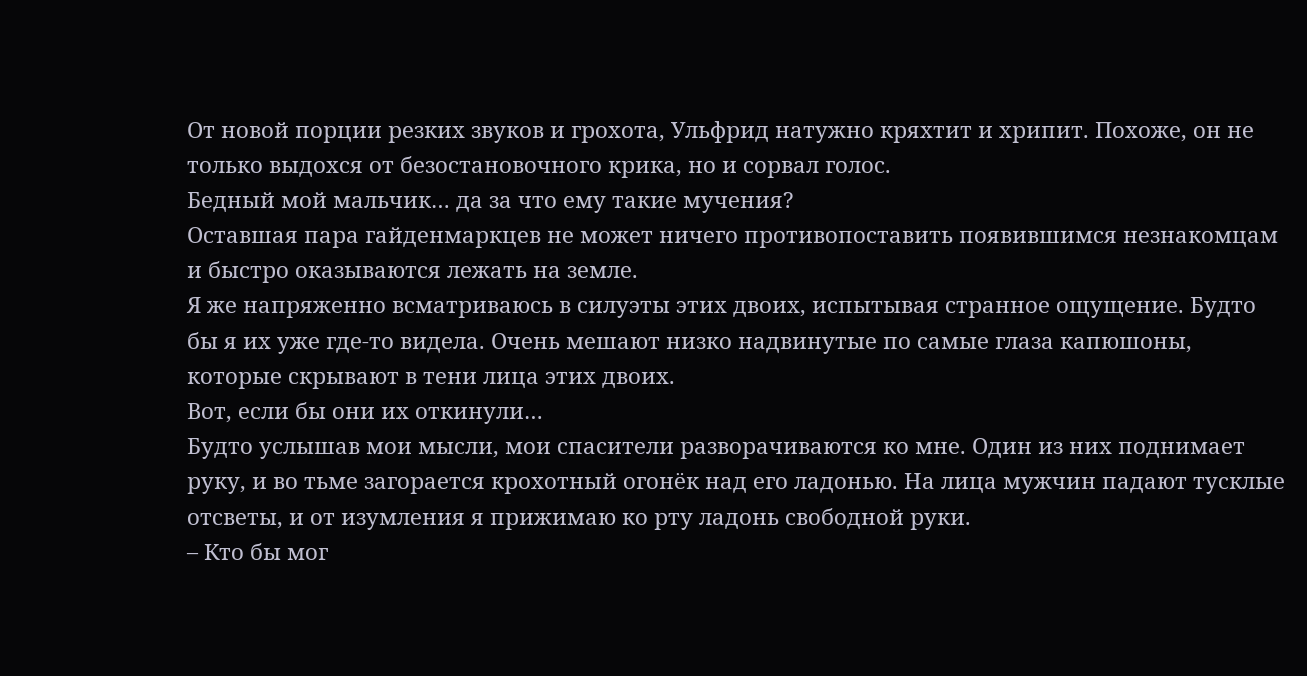От новой порции резких звуков и грохота, Ульфрид натужно кряхтит и хрипит. Похоже, он не только выдохся от безостановочного крика, но и сорвал голос.
Бедный мой мальчик… да за что ему такие мучения?
Оставшая пара гайденмаркцев не может ничего противопоставить появившимся незнакомцам и быстро оказываются лежать на земле.
Я же напряженно всматриваюсь в силуэты этих двоих, испытывая странное ощущение. Будто бы я их уже где-то видела. Очень мешают низко надвинутые по самые глаза капюшоны, которые скрывают в тени лица этих двоих.
Вот, если бы они их откинули…
Будто услышав мои мысли, мои спасители разворачиваются ко мне. Один из них поднимает руку, и во тьме загорается крохотный огонёк над его ладонью. На лица мужчин падают тусклые отсветы, и от изумления я прижимаю ко рту ладонь свободной руки.
– Кто бы мог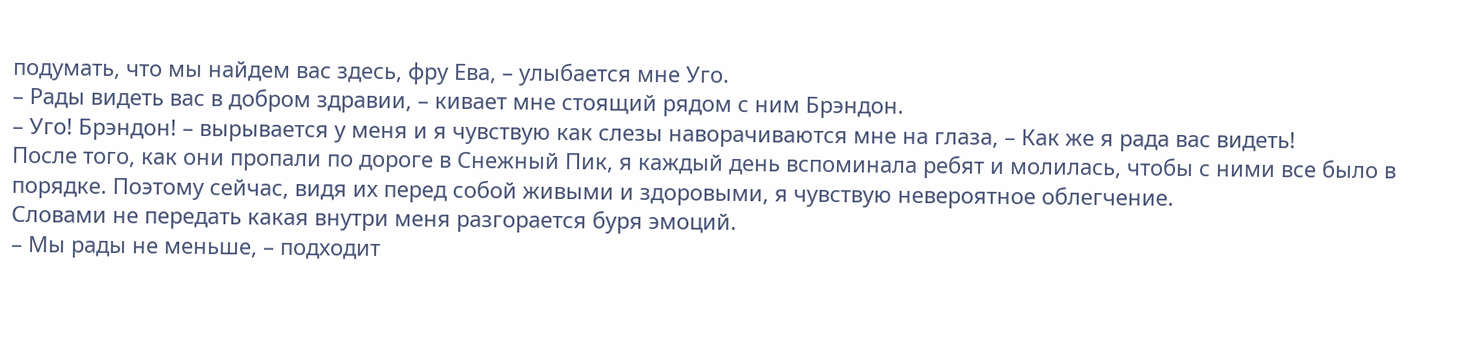подумать, что мы найдем вас здесь, фру Ева, – улыбается мне Уго.
– Рады видеть вас в добром здравии, – кивает мне стоящий рядом с ним Брэндон.
– Уго! Брэндон! – вырывается у меня и я чувствую как слезы наворачиваются мне на глаза, – Как же я рада вас видеть!
После того, как они пропали по дороге в Снежный Пик, я каждый день вспоминала ребят и молилась, чтобы с ними все было в порядке. Поэтому сейчас, видя их перед собой живыми и здоровыми, я чувствую невероятное облегчение.
Словами не передать какая внутри меня разгорается буря эмоций.
– Мы рады не меньше, – подходит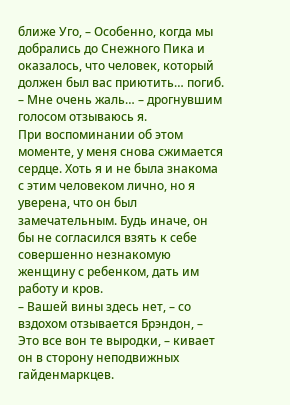ближе Уго, – Особенно, когда мы добрались до Снежного Пика и оказалось, что человек, который должен был вас приютить… погиб.
– Мне очень жаль… – дрогнувшим голосом отзываюсь я.
При воспоминании об этом моменте, у меня снова сжимается сердце. Хоть я и не была знакома с этим человеком лично, но я уверена, что он был замечательным. Будь иначе, он бы не согласился взять к себе совершенно незнакомую женщину с ребенком, дать им работу и кров.
– Вашей вины здесь нет, – со вздохом отзывается Брэндон, – Это все вон те выродки, – кивает он в сторону неподвижных гайденмаркцев.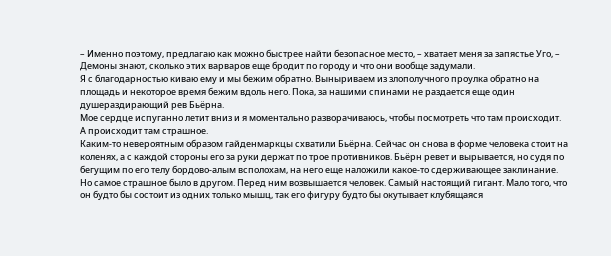– Именно поэтому, предлагаю как можно быстрее найти безопасное место, – хватает меня за запястье Уго, – Демоны знают, сколько этих варваров еще бродит по городу и что они вообще задумали.
Я с благодарностью киваю ему и мы бежим обратно. Выныриваем из злополучного проулка обратно на площадь и некоторое время бежим вдоль него. Пока, за нашими спинами не раздается еще один душераздирающий рев Бьёрна.
Мое сердце испуганно летит вниз и я моментально разворачиваюсь, чтобы посмотреть что там происходит.
А происходит там страшное.
Каким-то невероятным образом гайденмаркцы схватили Бьёрна. Сейчас он снова в форме человека стоит на коленях, а с каждой стороны его за руки держат по трое противников. Бьёрн ревет и вырывается, но судя по бегущим по его телу бордово-алым всполохам, на него еще наложили какое-то сдерживающее заклинание.
Но самое страшное было в другом. Перед ним возвышается человек. Самый настоящий гигант. Мало того, что он будто бы состоит из одних только мышц, так его фигуру будто бы окутывает клубящаяся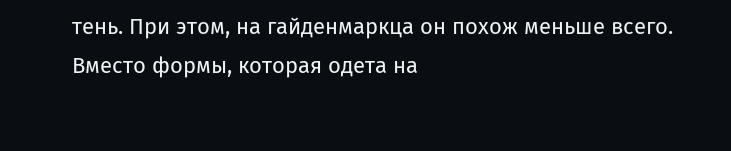тень. При этом, на гайденмаркца он похож меньше всего.
Вместо формы, которая одета на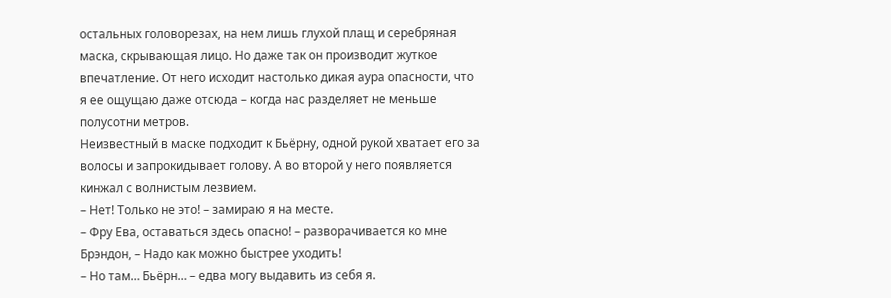остальных головорезах, на нем лишь глухой плащ и серебряная маска, скрывающая лицо. Но даже так он производит жуткое впечатление. От него исходит настолько дикая аура опасности, что я ее ощущаю даже отсюда – когда нас разделяет не меньше полусотни метров.
Неизвестный в маске подходит к Бьёрну, одной рукой хватает его за волосы и запрокидывает голову. А во второй у него появляется кинжал с волнистым лезвием.
– Нет! Только не это! – замираю я на месте.
– Фру Ева, оставаться здесь опасно! – разворачивается ко мне Брэндон, – Надо как можно быстрее уходить!
– Но там… Бьёрн… – едва могу выдавить из себя я.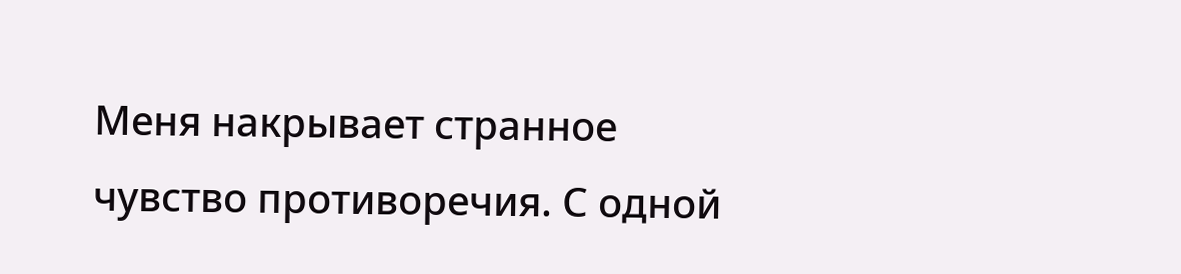Меня накрывает странное чувство противоречия. С одной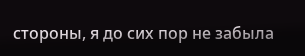стороны, я до сих пор не забыла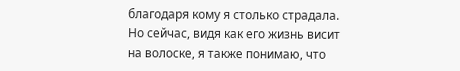благодаря кому я столько страдала. Но сейчас, видя как его жизнь висит на волоске, я также понимаю, что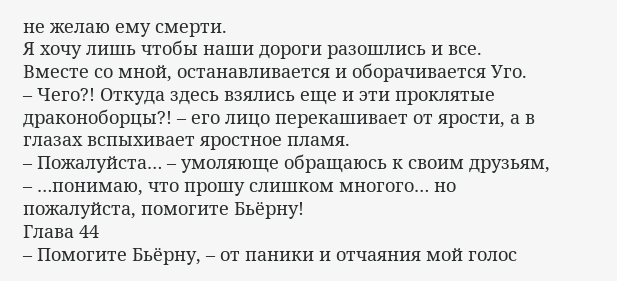не желаю ему смерти.
Я хочу лишь чтобы наши дороги разошлись и все.
Вместе со мной, останавливается и оборачивается Уго.
– Чего?! Откуда здесь взялись еще и эти проклятые драконоборцы?! – его лицо перекашивает от ярости, а в глазах вспыхивает яростное пламя.
– Пожалуйста… – умоляюще обращаюсь к своим друзьям, – …понимаю, что прошу слишком многого… но пожалуйста, помогите Бьёрну!
Глава 44
– Помогите Бьёрну, – от паники и отчаяния мой голос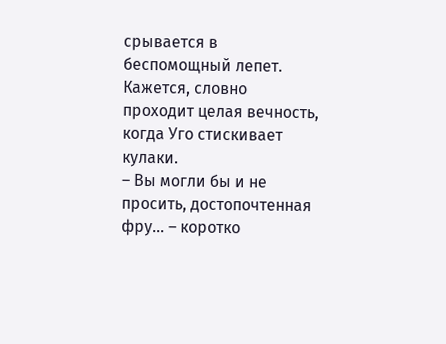срывается в беспомощный лепет.
Кажется, словно проходит целая вечность, когда Уго стискивает кулаки.
– Вы могли бы и не просить, достопочтенная фру… – коротко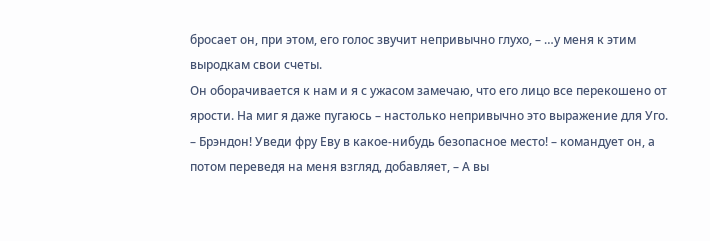бросает он, при этом, его голос звучит непривычно глухо, – …у меня к этим выродкам свои счеты.
Он оборачивается к нам и я с ужасом замечаю, что его лицо все перекошено от ярости. На миг я даже пугаюсь – настолько непривычно это выражение для Уго.
– Брэндон! Уведи фру Еву в какое-нибудь безопасное место! – командует он, а потом переведя на меня взгляд, добавляет, – А вы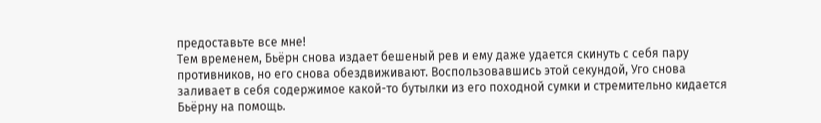предоставьте все мне!
Тем временем, Бьёрн снова издает бешеный рев и ему даже удается скинуть с себя пару противников, но его снова обездвиживают. Воспользовавшись этой секундой, Уго снова заливает в себя содержимое какой-то бутылки из его походной сумки и стремительно кидается Бьёрну на помощь.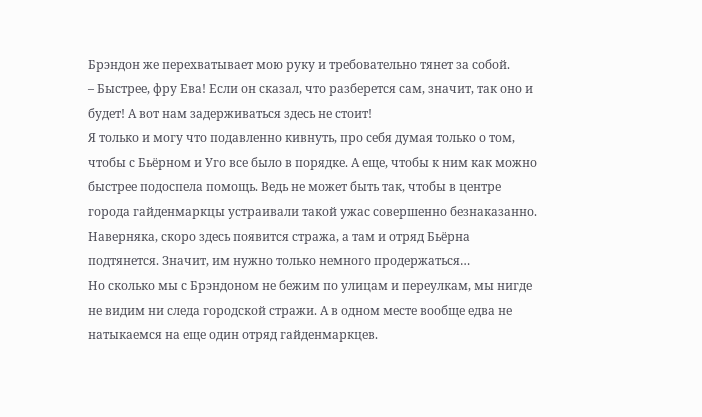Брэндон же перехватывает мою руку и требовательно тянет за собой.
– Быстрее, фру Ева! Если он сказал, что разберется сам, значит, так оно и будет! А вот нам задерживаться здесь не стоит!
Я только и могу что подавленно кивнуть, про себя думая только о том, чтобы с Бьёрном и Уго все было в порядке. А еще, чтобы к ним как можно быстрее подоспела помощь. Ведь не может быть так, чтобы в центре города гайденмаркцы устраивали такой ужас совершенно безнаказанно.
Наверняка, скоро здесь появится стража, а там и отряд Бьёрна подтянется. Значит, им нужно только немного продержаться…
Но сколько мы с Брэндоном не бежим по улицам и переулкам, мы нигде не видим ни следа городской стражи. А в одном месте вообще едва не натыкаемся на еще один отряд гайденмаркцев.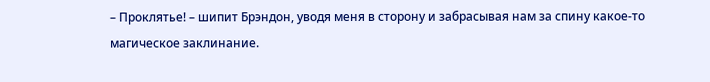– Проклятье! – шипит Брэндон, уводя меня в сторону и забрасывая нам за спину какое-то магическое заклинание.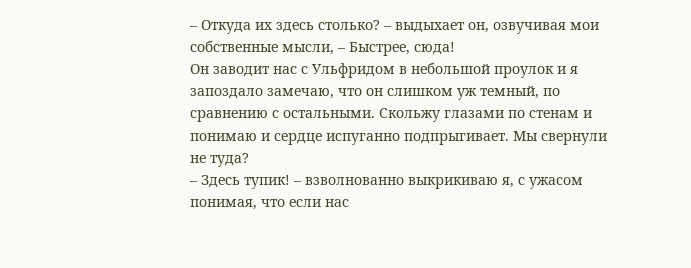– Откуда их здесь столько? – выдыхает он, озвучивая мои собственные мысли, – Быстрее, сюда!
Он заводит нас с Ульфридом в небольшой проулок и я запоздало замечаю, что он слишком уж темный, по сравнению с остальными. Скольжу глазами по стенам и понимаю и сердце испуганно подпрыгивает. Мы свернули не туда?
– Здесь тупик! – взволнованно выкрикиваю я, с ужасом понимая, что если нас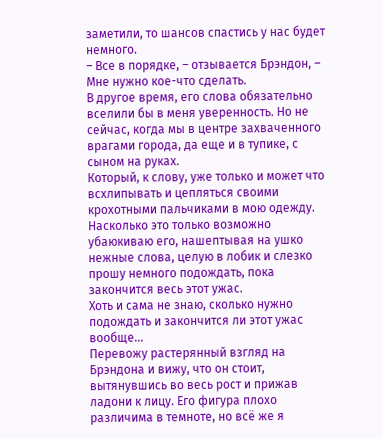заметили, то шансов спастись у нас будет немного.
– Все в порядке, – отзывается Брэндон, – Мне нужно кое-что сделать.
В другое время, его слова обязательно вселили бы в меня уверенность. Но не сейчас, когда мы в центре захваченного врагами города, да еще и в тупике, с сыном на руках.
Который, к слову, уже только и может что всхлипывать и цепляться своими крохотными пальчиками в мою одежду. Насколько это только возможно убаюкиваю его, нашептывая на ушко нежные слова, целую в лобик и слезко прошу немного подождать, пока закончится весь этот ужас.
Хоть и сама не знаю, сколько нужно подождать и закончится ли этот ужас вообще…
Перевожу растерянный взгляд на Брэндона и вижу, что он стоит, вытянувшись во весь рост и прижав ладони к лицу. Его фигура плохо различима в темноте, но всё же я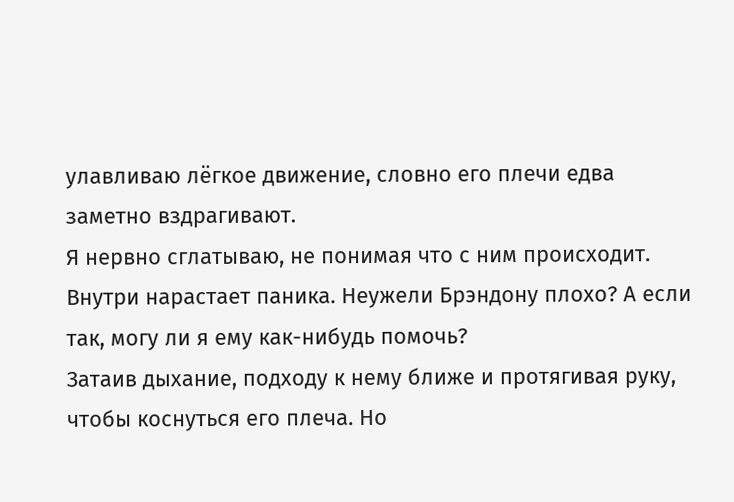улавливаю лёгкое движение, словно его плечи едва заметно вздрагивают.
Я нервно сглатываю, не понимая что с ним происходит.
Внутри нарастает паника. Неужели Брэндону плохо? А если так, могу ли я ему как-нибудь помочь?
Затаив дыхание, подходу к нему ближе и протягивая руку, чтобы коснуться его плеча. Но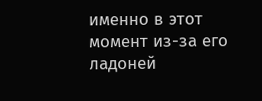именно в этот момент из-за его ладоней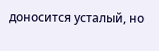доносится усталый, но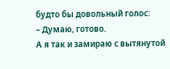будто бы довольный голос:
– Думаю, готово.
А я так и замираю с вытянутой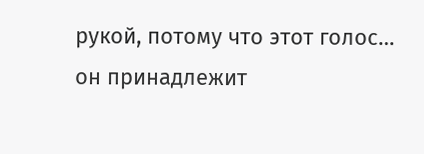рукой, потому что этот голос… он принадлежит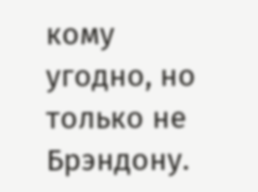кому угодно, но только не Брэндону.